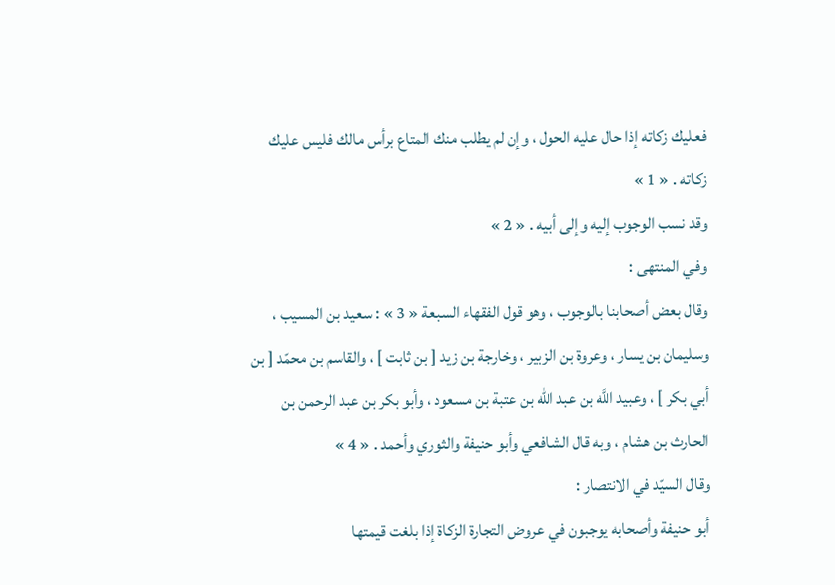فعليك زكاته إذا حال عليه الحول ، وإن لم يطلب منك المتاع برأس مالك فليس عليك زكاته . « 1 »
وقد نسب الوجوب إليه وإلى أبيه . « 2 »
وفي المنتهى :
وقال بعض أصحابنا بالوجوب ، وهو قول الفقهاء السبعة « 3 » : سعيد بن المسيب ، وسليمان بن يسار ، وعروة بن الزبير ، وخارجة بن زيد [ بن ثابت ] ، والقاسم بن محمّد [ بن أبي بكر ] ، وعبيد اللَّه بن عبد اللّه بن عتبة بن مسعود ، وأبو بكر بن عبد الرحمن بن الحارث بن هشام ، وبه قال الشافعي وأبو حنيفة والثوري وأحمد . « 4 »
وقال السيّد في الانتصار :
أبو حنيفة وأصحابه يوجبون في عروض التجارة الزكاة إذا بلغت قيمتها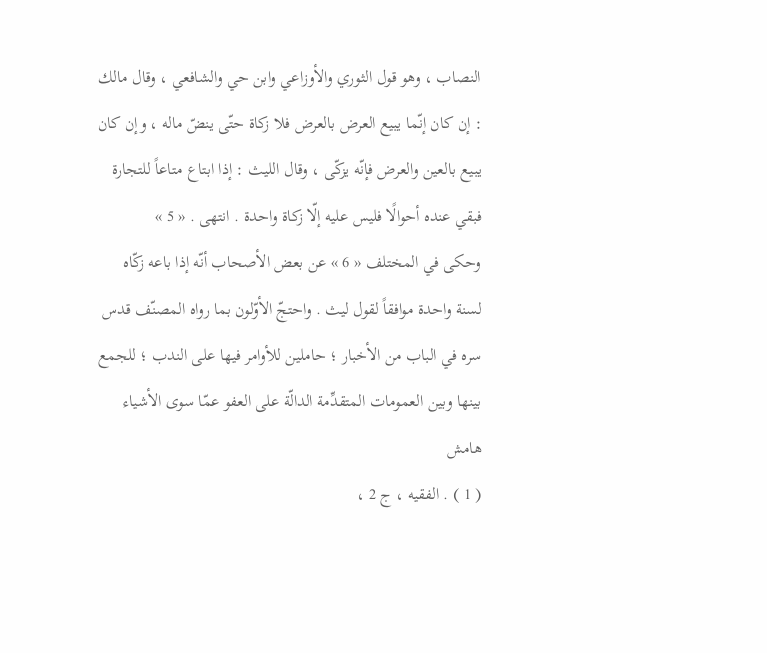النصاب ، وهو قول الثوري والأوزاعي وابن حي والشافعي ، وقال مالك : إن كان إنّما يبيع العرض بالعرض فلا زكاة حتّى ينضّ ماله ، وإن كان يبيع بالعين والعرض فإنّه يزكّى ، وقال الليث : إذا ابتاع متاعاً للتجارة فبقي عنده أحوالًا فليس عليه إلّا زكاة واحدة . انتهى . « 5 »
وحكى في المختلف « 6 » عن بعض الأصحاب أنّه إذا باعه زكّاه لسنة واحدة موافقاً لقول ليث . واحتجّ الأوّلون بما رواه المصنّف قدس سره في الباب من الأخبار ؛ حاملين للأوامر فيها على الندب ؛ للجمع بينها وبين العمومات المتقدِّمة الدالّة على العفو عمّا سوى الأشياء
هامش
( 1 ) . الفقيه ، ج 2 ،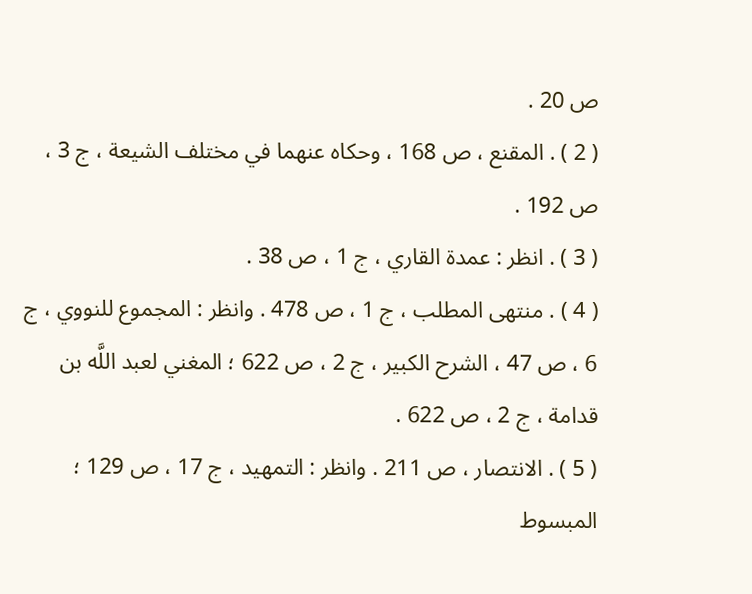ص 20 .
( 2 ) . المقنع ، ص 168 ، وحكاه عنهما في مختلف الشيعة ، ج 3 ، ص 192 .
( 3 ) . انظر : عمدة القاري ، ج 1 ، ص 38 .
( 4 ) . منتهى المطلب ، ج 1 ، ص 478 . وانظر : المجموع للنووي ، ج 6 ، ص 47 ، الشرح الكبير ، ج 2 ، ص 622 ؛ المغني لعبد اللَّه بن قدامة ، ج 2 ، ص 622 .
( 5 ) . الانتصار ، ص 211 . وانظر : التمهيد ، ج 17 ، ص 129 ؛ المبسوط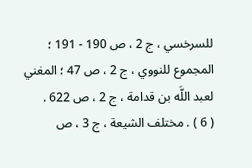للسرخسي ، ج 2 ، ص 190 - 191 ؛ المجموع للنووي ، ج 2 ، ص 47 ؛ المغني لعبد اللَّه بن قدامة ، ج 2 ، ص 622 .
( 6 ) . مختلف الشيعة ، ج 3 ، ص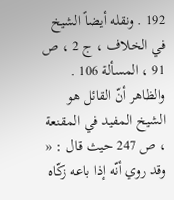192 . ونقله أيضاً الشيخ في الخلاف ، ج 2 ، ص 91 ، المسألة 106 . والظاهر أنّ القائل هو الشيخ المفيد في المقنعة ، ص 247 حيث قال : « وقد روي أنّه إذا باعه زكّاه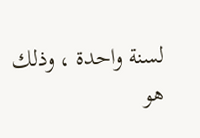لسنة واحدة ، وذلك هو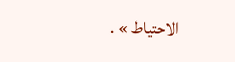الاحتياط » .